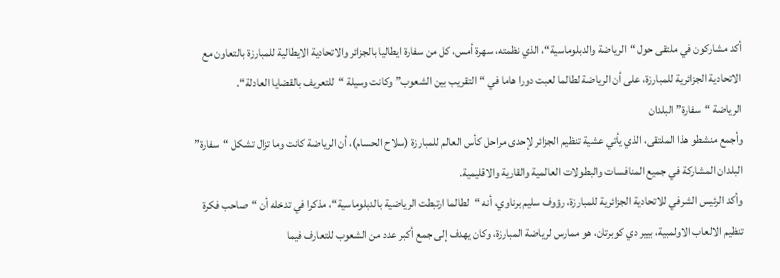أكد مشاركون في ملتقى حول “الرياضة والدبلوماسية“، الذي نظمته، سهرة أمس، كل من سفارة ايطاليا بالجزائر والاتحادية الايطالية للمبارزة بالتعاون مع الاتحادية الجزائرية للمبارزة، على أن الرياضة لطالما لعبت دورا هاما في “التقريب بين الشعوب” وكانت وسيلة “للتعريف بالقضايا العادلة“.
الرياضة “سفارة” البلدان
وأجمع منشطو هذا الملتقى، الذي يأتي عشية تنظيم الجزائر لإحدى مراحل كأس العالم للمبارزة (سلاح الحسام)، أن الرياضة كانت وما تزال تشكل “سفارة” البلدان المشاركة في جميع المنافسات والبطولات العالمية والقارية والاقليمية.
وأكد الرئيس الشرفي للاتحادية الجزائرية للمبارزة، رؤوف سليم برناوي، أنه “لطالما ارتبطت الرياضية بالدبلوماسية“، مذكرا في تدخله أن “صاحب فكرة تنظيم الالعاب الاولمبية، بيير دي كوبرتان، هو ممارس لرياضة المبارزة، وكان يهدف إلى جمع أكبر عدد من الشعوب للتعارف فيما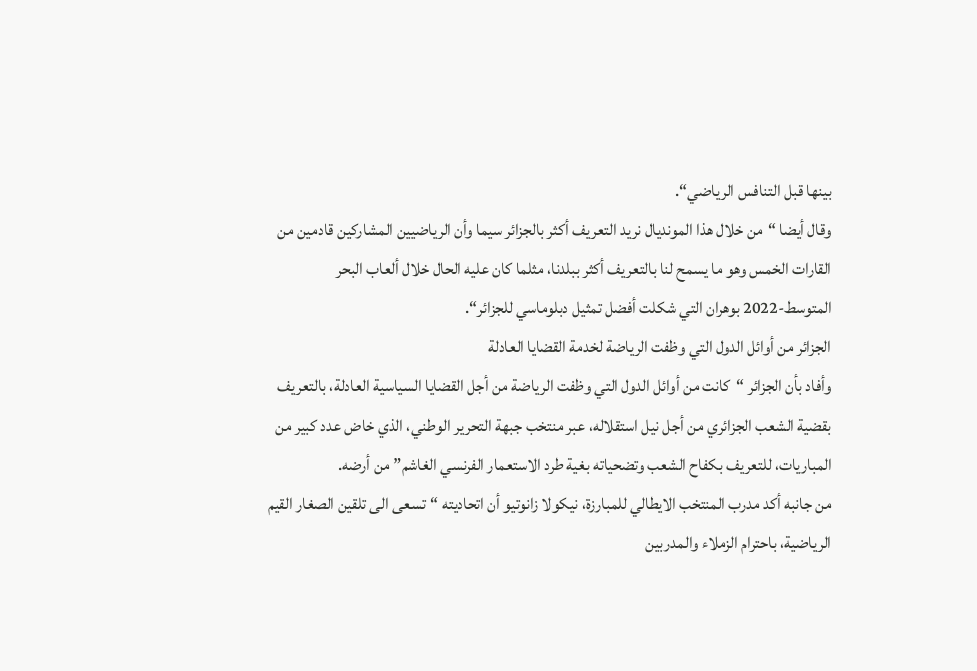بينها قبل التنافس الرياضي“.
وقال أيضا “من خلال هذا المونديال نريد التعريف أكثر بالجزائر سيما وأن الرياضيين المشاركين قادمين من القارات الخمس وهو ما يسمح لنا بالتعريف أكثر ببلدنا، مثلما كان عليه الحال خلال ألعاب البحر المتوسط-2022 بوهران التي شكلت أفضل تمثيل دبلوماسي للجزائر“.
الجزائر من أوائل الدول التي وظفت الرياضة لخدمة القضايا العادلة
وأفاد بأن الجزائر “كانت من أوائل الدول التي وظفت الرياضة من أجل القضايا السياسية العادلة، بالتعريف بقضية الشعب الجزائري من أجل نيل استقلاله، عبر منتخب جبهة التحرير الوطني، الذي خاض عدد كبير من المباريات، للتعريف بكفاح الشعب وتضحياته بغية طرد الاستعمار الفرنسي الغاشم” من أرضه.
من جانبه أكد مدرب المنتخب الايطالي للمبارزة، نيكولا زانوتيو أن اتحاديته “تسعى الى تلقين الصغار القيم الرياضية، باحترام الزملاء والمدربين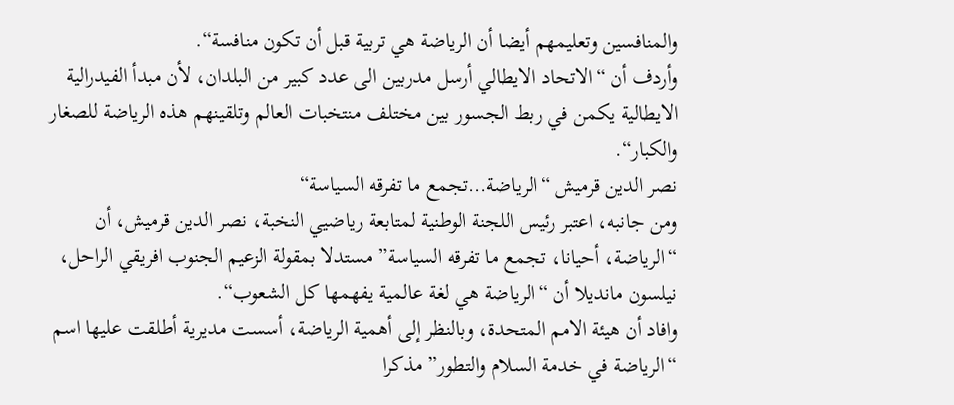والمنافسين وتعليمهم أيضا أن الرياضة هي تربية قبل أن تكون منافسة“.
وأردف أن “الاتحاد الايطالي أرسل مدربين الى عدد كبير من البلدان، لأن مبدأ الفيدرالية الايطالية يكمن في ربط الجسور بين مختلف منتخبات العالم وتلقينهم هذه الرياضة للصغار والكبار“.
نصر الدين قرميش “الرياضة…تجمع ما تفرقه السياسة“
ومن جانبه، اعتبر رئيس اللجنة الوطنية لمتابعة رياضيي النخبة، نصر الدين قرميش، أن “الرياضة، أحيانا، تجمع ما تفرقه السياسة” مستدلا بمقولة الزعيم الجنوب افريقي الراحل، نيلسون مانديلا أن “الرياضة هي لغة عالمية يفهمها كل الشعوب“.
وافاد أن هيئة الامم المتحدة، وبالنظر إلى أهمية الرياضة، أسست مديرية أطلقت عليها اسم “الرياضة في خدمة السلام والتطور” مذكرا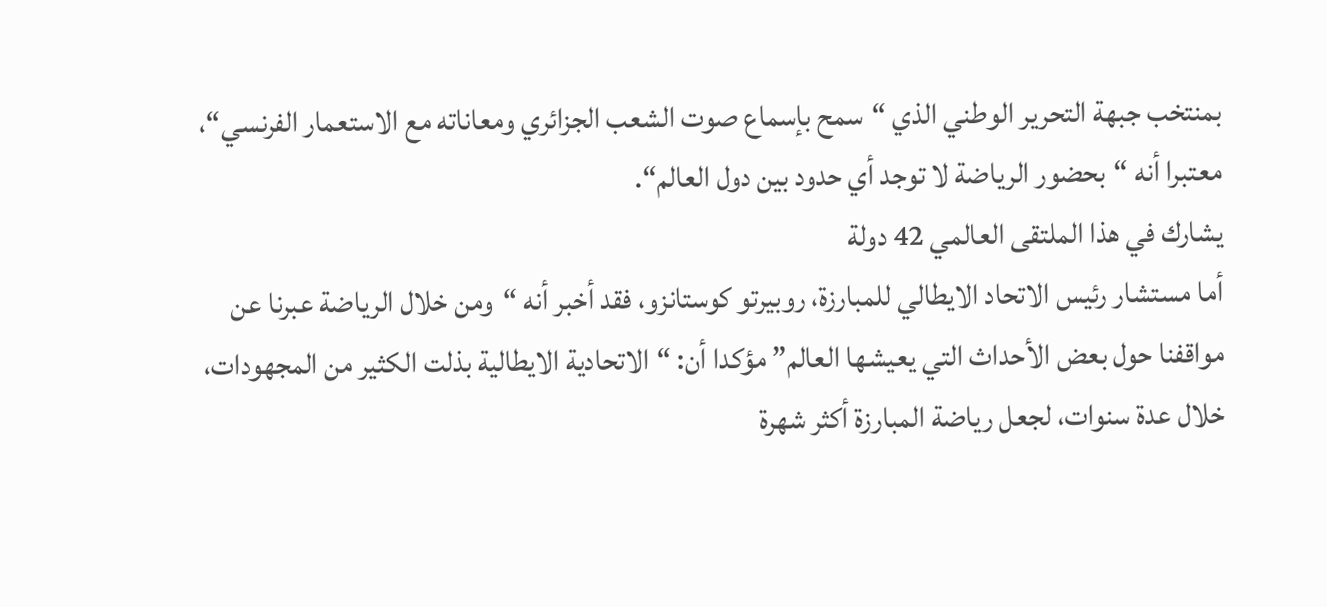بمنتخب جبهة التحرير الوطني الذي “سمح بإسماع صوت الشعب الجزائري ومعاناته مع الاستعمار الفرنسي“، معتبرا أنه “بحضور الرياضة لا توجد أي حدود بين دول العالم“.
يشارك في هذا الملتقى العالمي 42 دولة
أما مستشار رئيس الاتحاد الايطالي للمبارزة، روبيرتو كوستانزو، فقد أخبر أنه “ومن خلال الرياضة عبرنا عن مواقفنا حول بعض الأحداث التي يعيشها العالم” مؤكدا أن: “الاتحادية الايطالية بذلت الكثير من المجهودات، خلال عدة سنوات، لجعل رياضة المبارزة أكثر شهرة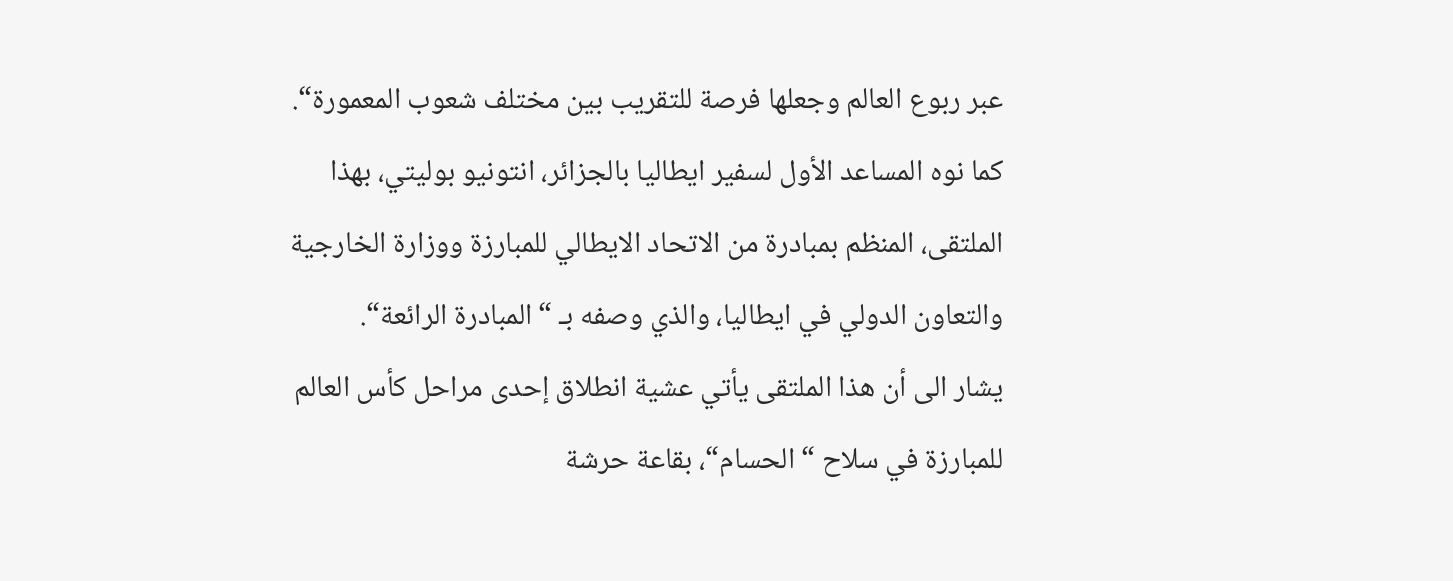عبر ربوع العالم وجعلها فرصة للتقريب بين مختلف شعوب المعمورة“.
كما نوه المساعد الأول لسفير ايطاليا بالجزائر، انتونيو بوليتي، بهذا الملتقى، المنظم بمبادرة من الاتحاد الايطالي للمبارزة ووزارة الخارجية والتعاون الدولي في ايطاليا، والذي وصفه بـ “المبادرة الرائعة“.
يشار الى أن هذا الملتقى يأتي عشية انطلاق إحدى مراحل كأس العالم للمبارزة في سلاح “الحسام“، بقاعة حرشة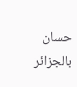حسان بالجزائر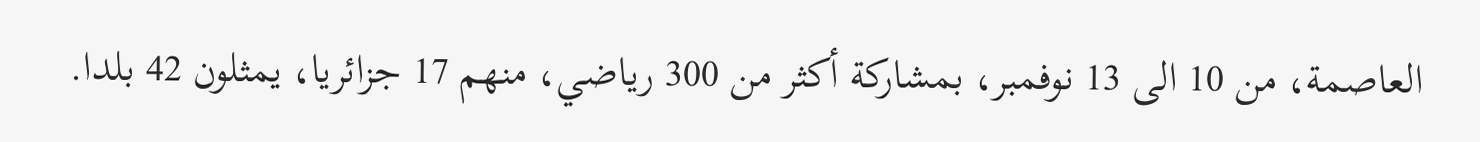العاصمة، من 10 الى 13 نوفمبر، بمشاركة أكثر من 300 رياضي، منهم 17 جزائريا، يمثلون 42 بلدا.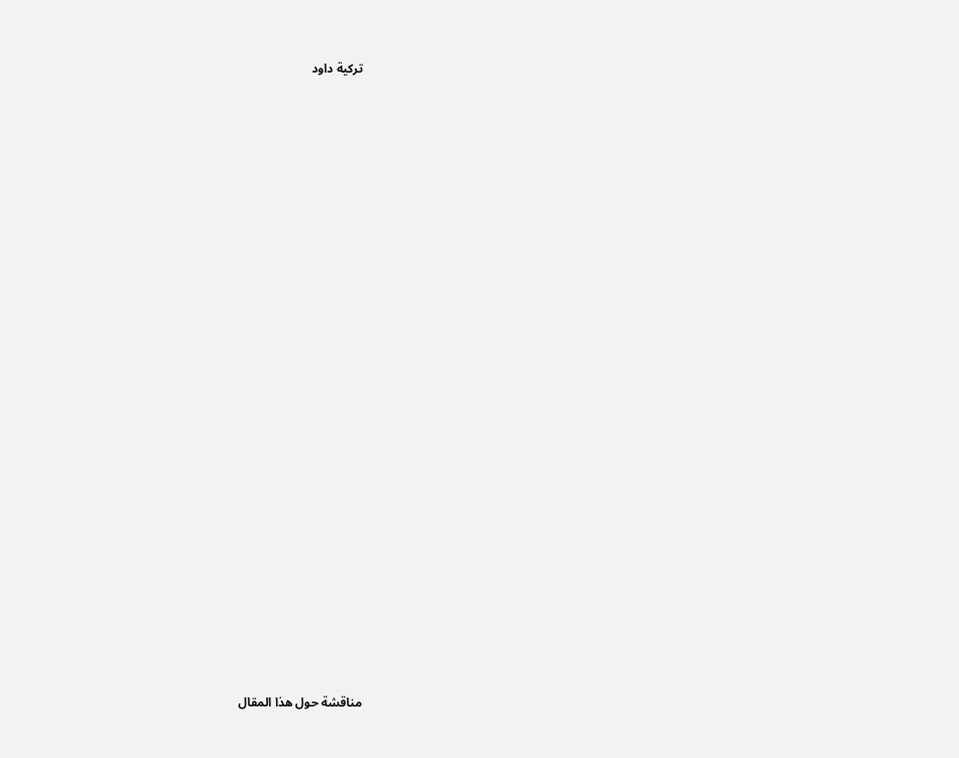تركية داود

























مناقشة حول هذا المقال